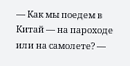— Как мы поедем в Китай — на пароходе или на самолете? —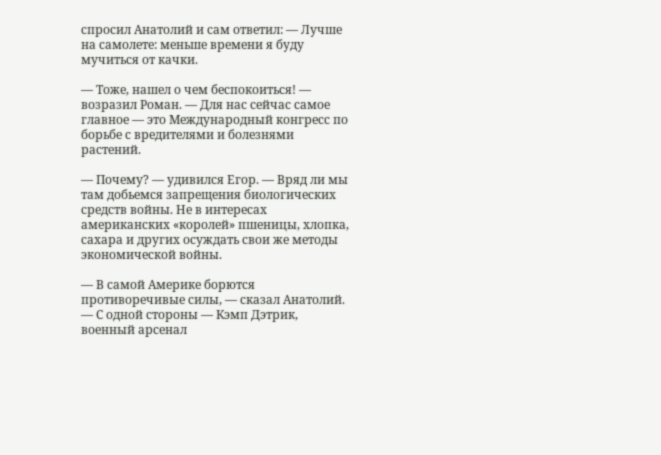спросил Анатолий и сам ответил: — Лучше на самолете: меньше времени я буду мучиться от качки.

— Тоже, нашел о чем беспокоиться! — возразил Роман. — Для нас сейчас самое главное — это Международный конгресс по борьбе с вредителями и болезнями растений.

— Почему? — удивился Егор. — Вряд ли мы там добьемся запрещения биологических средств войны. Не в интересах американских «королей» пшеницы, хлопка, сахара и других осуждать свои же методы экономической войны.

— В самой Америке борются противоречивые силы, — сказал Анатолий. — С одной стороны — Кэмп Дэтрик, военный арсенал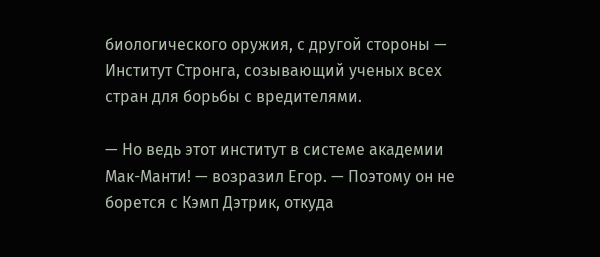биологического оружия, с другой стороны — Институт Стронга, созывающий ученых всех стран для борьбы с вредителями.

— Но ведь этот институт в системе академии Мак-Манти! — возразил Егор. — Поэтому он не борется с Кэмп Дэтрик, откуда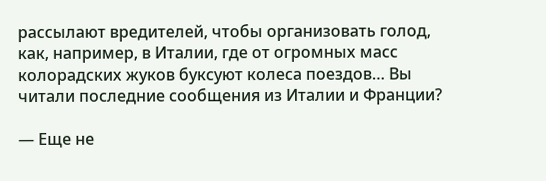рассылают вредителей, чтобы организовать голод, как, например, в Италии, где от огромных масс колорадских жуков буксуют колеса поездов… Вы читали последние сообщения из Италии и Франции?

— Еще не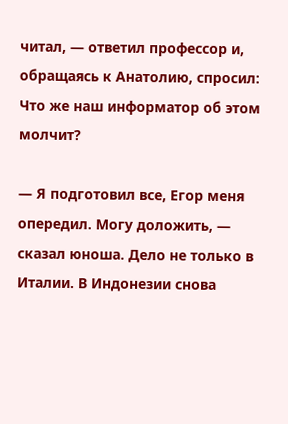читал, — ответил профессор и, обращаясь к Анатолию, спросил: Что же наш информатор об этом молчит?

— Я подготовил все, Егор меня опередил. Могу доложить, — сказал юноша. Дело не только в Италии. В Индонезии снова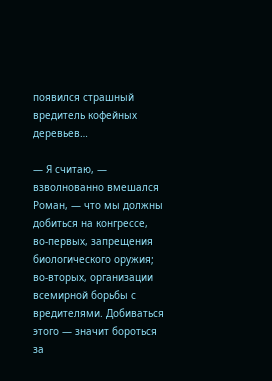появился страшный вредитель кофейных деревьев…

— Я считаю, — взволнованно вмешался Роман, — что мы должны добиться на конгрессе, во-первых, запрещения биологического оружия; во-вторых, организации всемирной борьбы с вредителями. Добиваться этого — значит бороться за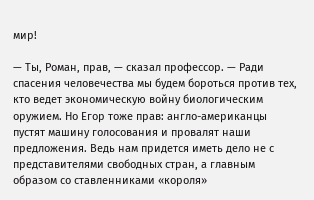мир!

— Ты, Роман, прав, — сказал профессор. — Ради спасения человечества мы будем бороться против тех, кто ведет экономическую войну биологическим оружием. Но Егор тоже прав: англо-американцы пустят машину голосования и провалят наши предложения. Ведь нам придется иметь дело не с представителями свободных стран, а главным образом со ставленниками «короля»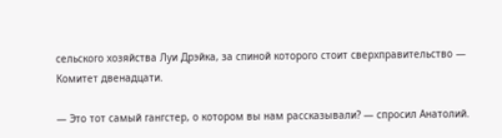сельского хозяйства Луи Дрэйка, за спиной которого стоит сверхправительство — Комитет двенадцати.

— Это тот самый гангстер, о котором вы нам рассказывали? — спросил Анатолий.